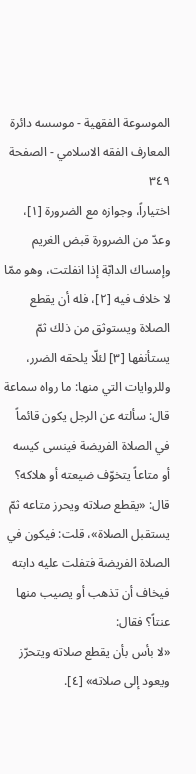الموسوعة الفقهية - موسسه دائرة المعارف الفقه الاسلامي - الصفحة ٣٤٩
اختياراً، وجوازه مع الضرورة [١]، وعدّ من الضرورة قبض الغريم وإمساك الدابّة إذا انفلتت، وهو ممّا لا خلاف فيه [٢]، فله أن يقطع الصلاة ويستوثق من ذلك ثمّ يستأنفها [٣] لئلّا يلحقه الضرر، وللروايات التي منها: ما رواه سماعة قال: سألته عن الرجل يكون قائماً في الصلاة الفريضة فينسى كيسه أو متاعاً يتخوّف ضيعته أو هلاكه؟ قال: «يقطع صلاته ويحرز متاعه ثمّ يستقبل الصلاة»، قلت: فيكون في الصلاة الفريضة فتفلت عليه دابته فيخاف أن تذهب أو يصيب منها عنتاً؟ فقال:
«لا بأس بأن يقطع صلاته ويتحرّز ويعود إلى صلاته» [٤].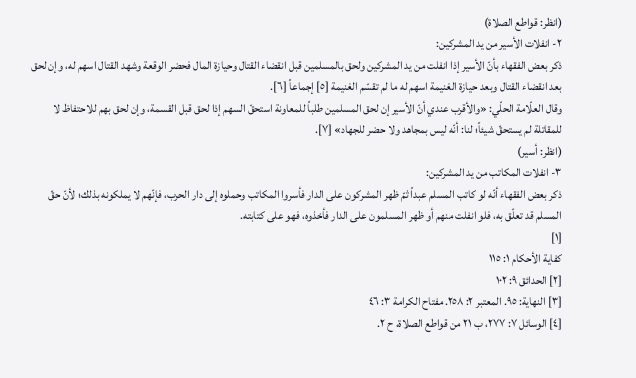(انظر: قواطع الصلاة)
٢- انفلات الأسير من يد المشركين:
ذكر بعض الفقهاء بأنّ الأسير إذا انفلت من يد المشركين ولحق بالمسلمين قبل انقضاء القتال وحيازة المال فحضر الوقعة وشهد القتال اسهم له، وإن لحق بعد انقضاء القتال وبعد حيازة الغنيمة اسهم له ما لم تقسّم الغنيمة [٥] إجماعاً [٦].
وقال العلّامة الحلّي: «والأقرب عندي أنّ الأسير إن لحق المسلمين طلباً للمعاونة استحقّ السهم إذا لحق قبل القسمة، وإن لحق بهم للاحتفاظ لا للمقاتلة لم يستحقّ شيئاً؛ لنا: أنّه ليس بمجاهد ولا حضر للجهاد» [٧].
(انظر: أسير)
٣- انفلات المكاتب من يد المشركين:
ذكر بعض الفقهاء أنّه لو كاتب المسلم عبداً ثمّ ظهر المشركون على الدار فأسروا المكاتب وحملوه إلى دار الحرب، فإنّهم لا يملكونه بذلك؛ لأنّ حقّ المسلم قد تعلّق به، فلو انفلت منهم أو ظهر المسلمون على الدار فأخذوه، فهو على كتابته.
[١]
كفاية الأحكام ١: ١١٥
[٢] الحدائق ٩: ١٠٢
[٣] النهاية: ٩٥. المعتبر ٢: ٢٥٨. مفتاح الكرامة ٣: ٤٦
[٤] الوسائل ٧: ٢٧٧، ب ٢١ من قواطع الصلاة، ح ٢.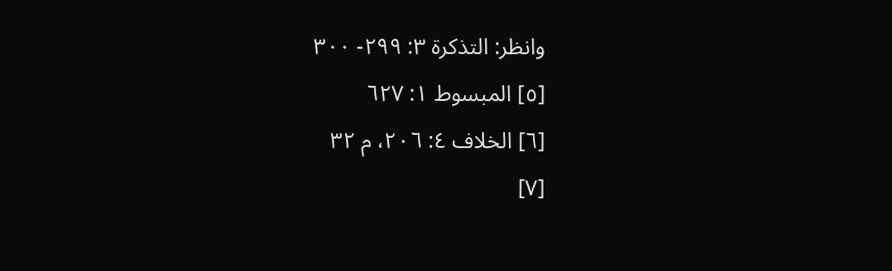وانظر: التذكرة ٣: ٢٩٩- ٣٠٠
[٥] المبسوط ١: ٦٢٧
[٦] الخلاف ٤: ٢٠٦، م ٣٢
[٧]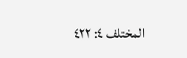المختلف ٤: ٤٢٢